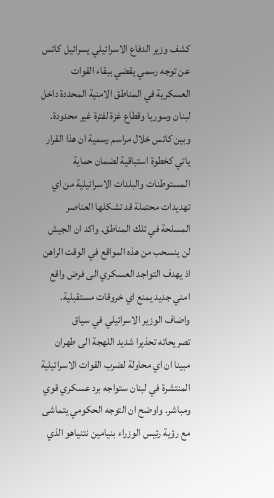كشف وزير الدفاع الاسرائيلي يسرائيل كاتس عن توجه رسمي يقضي ببقاء القوات العسكرية في المناطق الامنية المحددة داخل لبنان وسوريا وقطاع غزة لفترة غير محدودة. وبين كاتس خلال مراسم رسمية ان هذا القرار ياتي كخطوة استباقية لضمان حماية المستوطنات والبلدات الاسرائيلية من اي تهديدات محتملة قد تشكلها العناصر المسلحة في تلك المناطق. واكد ان الجيش لن ينسحب من هذه المواقع في الوقت الراهن اذ يهدف التواجد العسكري الى فرض واقع امني جديد يمنع اي خروقات مستقبلية.
واضاف الوزير الاسرائيلي في سياق تصريحاته تحذيرا شديد اللهجة الى طهران مبينا ان اي محاولة لضرب القوات الاسرائيلية المنتشرة في لبنان ستواجه برد عسكري قوي ومباشر. واوضح ان التوجه الحكومي يتماشى مع رؤية رئيس الوزراء بنيامين نتنياهو الذي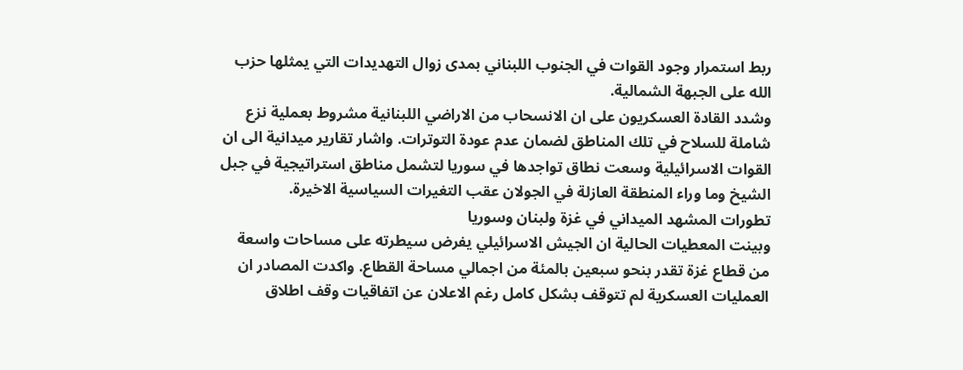ربط استمرار وجود القوات في الجنوب اللبناني بمدى زوال التهديدات التي يمثلها حزب الله على الجبهة الشمالية.
وشدد القادة العسكريون على ان الانسحاب من الاراضي اللبنانية مشروط بعملية نزع شاملة للسلاح في تلك المناطق لضمان عدم عودة التوترات. واشار تقارير ميدانية الى ان القوات الاسرائيلية وسعت نطاق تواجدها في سوريا لتشمل مناطق استراتيجية في جبل الشيخ وما وراء المنطقة العازلة في الجولان عقب التغيرات السياسية الاخيرة.
تطورات المشهد الميداني في غزة ولبنان وسوريا
وبينت المعطيات الحالية ان الجيش الاسرائيلي يفرض سيطرته على مساحات واسعة من قطاع غزة تقدر بنحو سبعين بالمئة من اجمالي مساحة القطاع. واكدت المصادر ان العمليات العسكرية لم تتوقف بشكل كامل رغم الاعلان عن اتفاقيات وقف اطلاق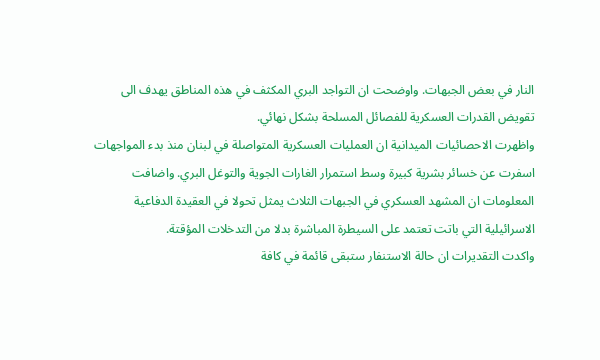النار في بعض الجبهات. واوضحت ان التواجد البري المكثف في هذه المناطق يهدف الى تقويض القدرات العسكرية للفصائل المسلحة بشكل نهائي.
واظهرت الاحصائيات الميدانية ان العمليات العسكرية المتواصلة في لبنان منذ بدء المواجهات اسفرت عن خسائر بشرية كبيرة وسط استمرار الغارات الجوية والتوغل البري. واضافت المعلومات ان المشهد العسكري في الجبهات الثلاث يمثل تحولا في العقيدة الدفاعية الاسرائيلية التي باتت تعتمد على السيطرة المباشرة بدلا من التدخلات المؤقتة.
واكدت التقديرات ان حالة الاستنفار ستبقى قائمة في كافة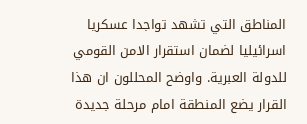المناطق التي تشهد تواجدا عسكريا اسرائيليا لضمان استقرار الامن القومي للدولة العبرية. واوضح المحللون ان هذا القرار يضع المنطقة امام مرحلة جديدة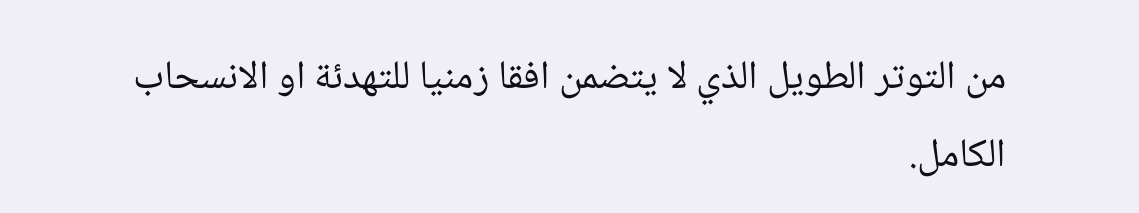من التوتر الطويل الذي لا يتضمن افقا زمنيا للتهدئة او الانسحاب الكامل.